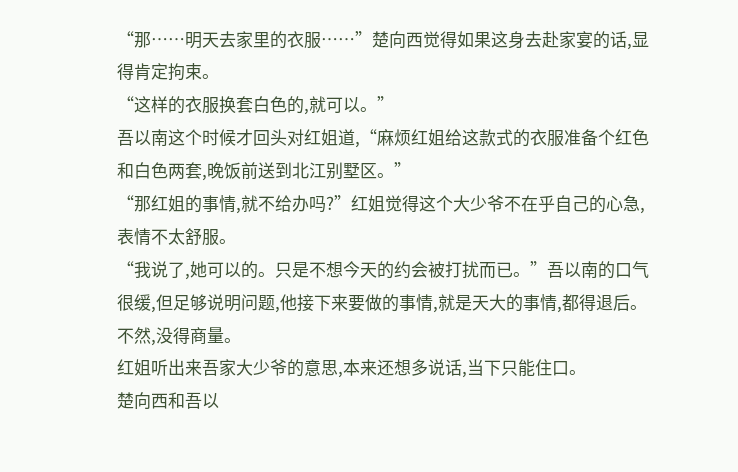“那……明天去家里的衣服……”楚向西觉得如果这身去赴家宴的话,显得肯定拘束。
“这样的衣服换套白色的,就可以。”
吾以南这个时候才回头对红姐道,“麻烦红姐给这款式的衣服准备个红色和白色两套,晚饭前送到北江别墅区。”
“那红姐的事情,就不给办吗?”红姐觉得这个大少爷不在乎自己的心急,表情不太舒服。
“我说了,她可以的。只是不想今天的约会被打扰而已。”吾以南的口气很缓,但足够说明问题,他接下来要做的事情,就是天大的事情,都得退后。不然,没得商量。
红姐听出来吾家大少爷的意思,本来还想多说话,当下只能住口。
楚向西和吾以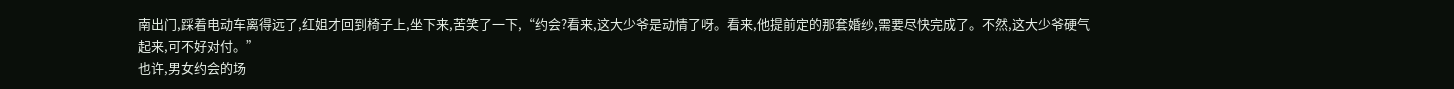南出门,踩着电动车离得远了,红姐才回到椅子上,坐下来,苦笑了一下,“约会?看来,这大少爷是动情了呀。看来,他提前定的那套婚纱,需要尽快完成了。不然,这大少爷硬气起来,可不好对付。”
也许,男女约会的场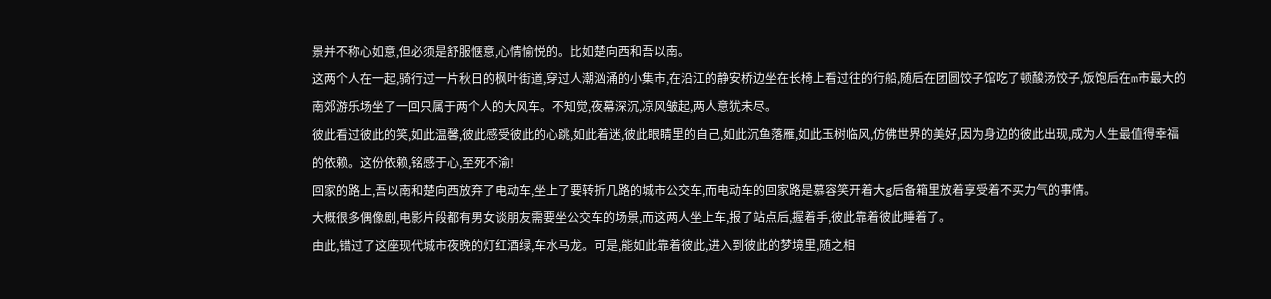景并不称心如意,但必须是舒服惬意,心情愉悦的。比如楚向西和吾以南。
这两个人在一起,骑行过一片秋日的枫叶街道,穿过人潮汹涌的小集市,在沿江的静安桥边坐在长椅上看过往的行船,随后在团圆饺子馆吃了顿酸汤饺子,饭饱后在m市最大的南郊游乐场坐了一回只属于两个人的大风车。不知觉,夜幕深沉,凉风皱起,两人意犹未尽。
彼此看过彼此的笑,如此温馨,彼此感受彼此的心跳,如此着迷,彼此眼睛里的自己,如此沉鱼落雁,如此玉树临风,仿佛世界的美好,因为身边的彼此出现,成为人生最值得幸福的依赖。这份依赖,铭感于心,至死不渝!
回家的路上,吾以南和楚向西放弃了电动车,坐上了要转折几路的城市公交车,而电动车的回家路是慕容笑开着大g后备箱里放着享受着不买力气的事情。
大概很多偶像剧,电影片段都有男女谈朋友需要坐公交车的场景,而这两人坐上车,报了站点后,握着手,彼此靠着彼此睡着了。
由此,错过了这座现代城市夜晚的灯红酒绿,车水马龙。可是,能如此靠着彼此,进入到彼此的梦境里,随之相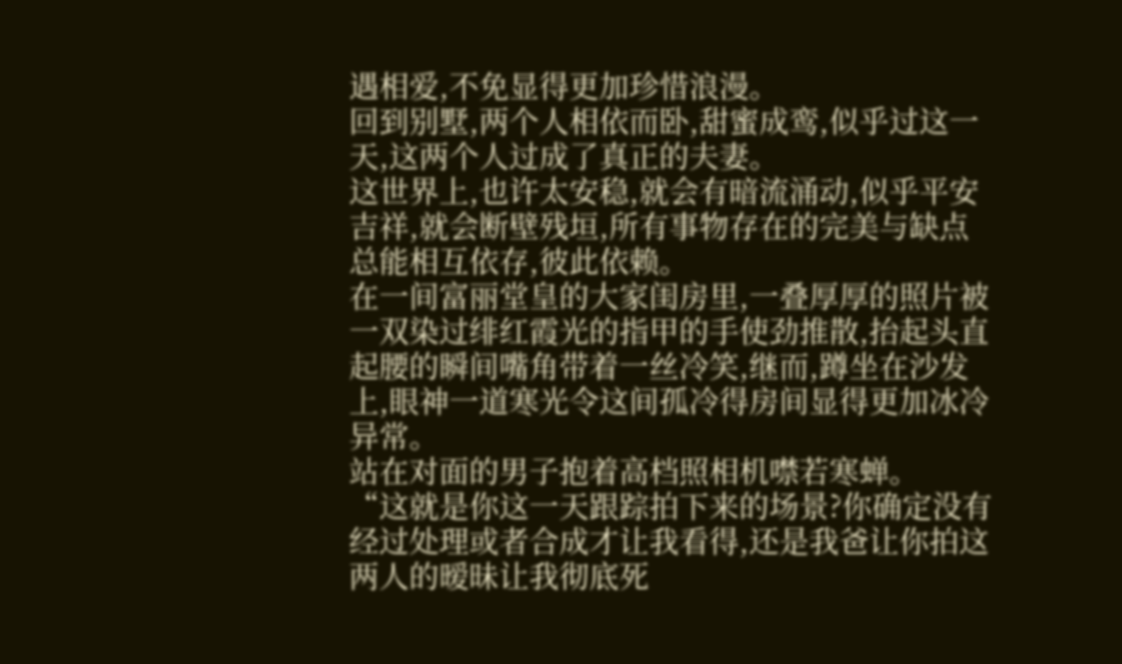遇相爱,不免显得更加珍惜浪漫。
回到别墅,两个人相依而卧,甜蜜成鸾,似乎过这一天,这两个人过成了真正的夫妻。
这世界上,也许太安稳,就会有暗流涌动,似乎平安吉祥,就会断壁残垣,所有事物存在的完美与缺点总能相互依存,彼此依赖。
在一间富丽堂皇的大家闺房里,一叠厚厚的照片被一双染过绯红霞光的指甲的手使劲推散,抬起头直起腰的瞬间嘴角带着一丝冷笑,继而,蹲坐在沙发上,眼神一道寒光令这间孤冷得房间显得更加冰冷异常。
站在对面的男子抱着高档照相机噤若寒蝉。
“这就是你这一天跟踪拍下来的场景?你确定没有经过处理或者合成才让我看得,还是我爸让你拍这两人的暧昧让我彻底死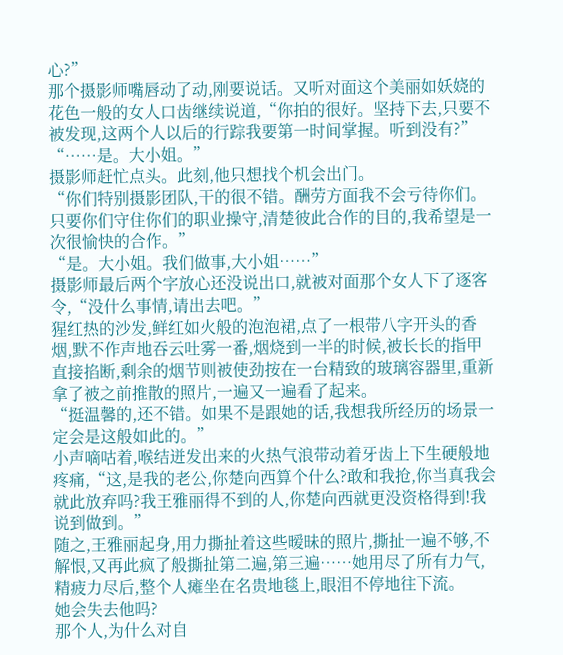心?”
那个摄影师嘴唇动了动,刚要说话。又听对面这个美丽如妖娆的花色一般的女人口齿继续说道,“你拍的很好。坚持下去,只要不被发现,这两个人以后的行踪我要第一时间掌握。听到没有?”
“……是。大小姐。”
摄影师赶忙点头。此刻,他只想找个机会出门。
“你们特别摄影团队,干的很不错。酬劳方面我不会亏待你们。只要你们守住你们的职业操守,清楚彼此合作的目的,我希望是一次很愉快的合作。”
“是。大小姐。我们做事,大小姐……”
摄影师最后两个字放心还没说出口,就被对面那个女人下了逐客令,“没什么事情,请出去吧。”
猩红热的沙发,鲜红如火般的泡泡裙,点了一根带八字开头的香烟,默不作声地吞云吐雾一番,烟烧到一半的时候,被长长的指甲直接掐断,剩余的烟节则被使劲按在一台精致的玻璃容器里,重新拿了被之前推散的照片,一遍又一遍看了起来。
“挺温馨的,还不错。如果不是跟她的话,我想我所经历的场景一定会是这般如此的。”
小声嘀咕着,喉结迸发出来的火热气浪带动着牙齿上下生硬般地疼痛,“这,是我的老公,你楚向西算个什么?敢和我抢,你当真我会就此放弃吗?我王雅丽得不到的人,你楚向西就更没资格得到!我说到做到。”
随之,王雅丽起身,用力撕扯着这些暧昧的照片,撕扯一遍不够,不解恨,又再此疯了般撕扯第二遍,第三遍……她用尽了所有力气,精疲力尽后,整个人瘫坐在名贵地毯上,眼泪不停地往下流。
她会失去他吗?
那个人,为什么对自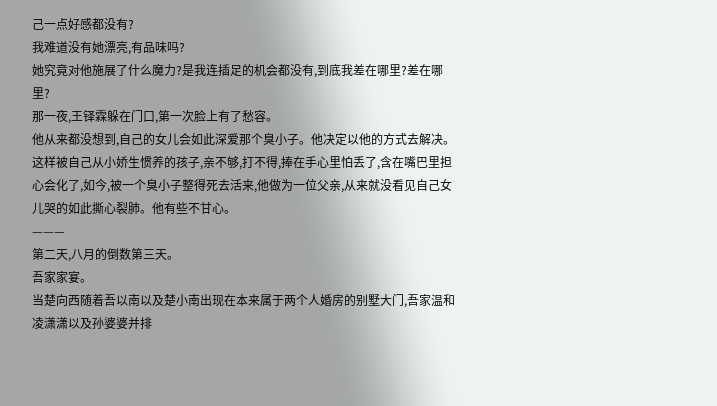己一点好感都没有?
我难道没有她漂亮,有品味吗?
她究竟对他施展了什么魔力?是我连插足的机会都没有,到底我差在哪里?差在哪里?
那一夜,王铎霖躲在门口,第一次脸上有了愁容。
他从来都没想到,自己的女儿会如此深爱那个臭小子。他决定以他的方式去解决。这样被自己从小娇生惯养的孩子,亲不够,打不得,捧在手心里怕丢了,含在嘴巴里担心会化了,如今,被一个臭小子整得死去活来,他做为一位父亲,从来就没看见自己女儿哭的如此撕心裂肺。他有些不甘心。
———
第二天,八月的倒数第三天。
吾家家宴。
当楚向西随着吾以南以及楚小南出现在本来属于两个人婚房的别墅大门,吾家温和凌潇潇以及孙婆婆并排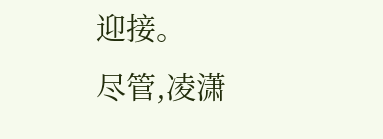迎接。
尽管,凌潇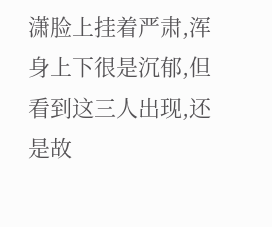潇脸上挂着严肃,浑身上下很是沉郁,但看到这三人出现,还是故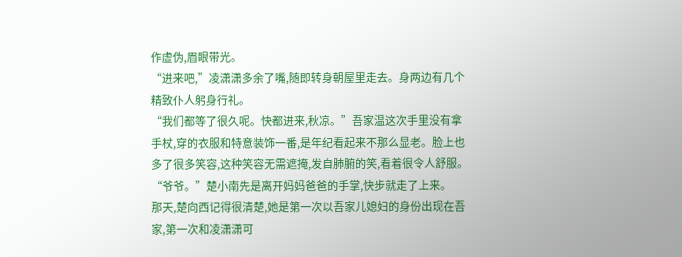作虚伪,眉眼带光。
“进来吧,”凌潇潇多余了嘴,随即转身朝屋里走去。身两边有几个精致仆人躬身行礼。
“我们都等了很久呢。快都进来,秋凉。”吾家温这次手里没有拿手杖,穿的衣服和特意装饰一番,是年纪看起来不那么显老。脸上也多了很多笑容,这种笑容无需遮掩,发自肺腑的笑,看着很令人舒服。
“爷爷。”楚小南先是离开妈妈爸爸的手掌,快步就走了上来。
那天,楚向西记得很清楚,她是第一次以吾家儿媳妇的身份出现在吾家,第一次和凌潇潇可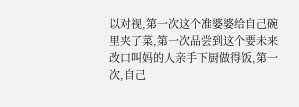以对视,第一次这个准婆婆给自己碗里夹了菜,第一次品尝到这个要未来改口叫妈的人亲手下厨做得饭,第一次,自己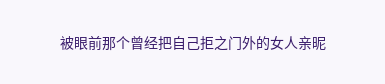被眼前那个曾经把自己拒之门外的女人亲昵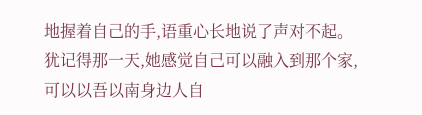地握着自己的手,语重心长地说了声对不起。
犹记得那一天,她感觉自己可以融入到那个家,可以以吾以南身边人自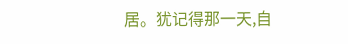居。犹记得那一天,自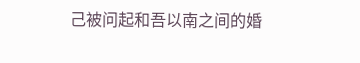己被问起和吾以南之间的婚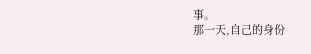事。
那一天,自己的身份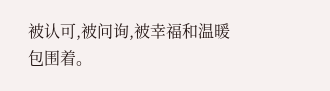被认可,被问询,被幸福和温暖包围着。